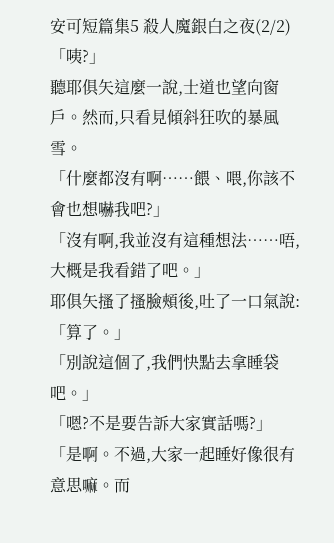安可短篇集5 殺人魔銀白之夜(2/2)
「咦?」
聽耶俱矢這麼一說,士道也望向窗戶。然而,只看見傾斜狂吹的暴風雪。
「什麼都沒有啊……餵、喂,你該不會也想嚇我吧?」
「沒有啊,我並沒有這種想法……唔,大概是我看錯了吧。」
耶俱矢搔了搔臉頰後,吐了一口氣說:「算了。」
「別說這個了,我們快點去拿睡袋吧。」
「嗯?不是要告訴大家實話嗎?」
「是啊。不過,大家一起睡好像很有意思嘛。而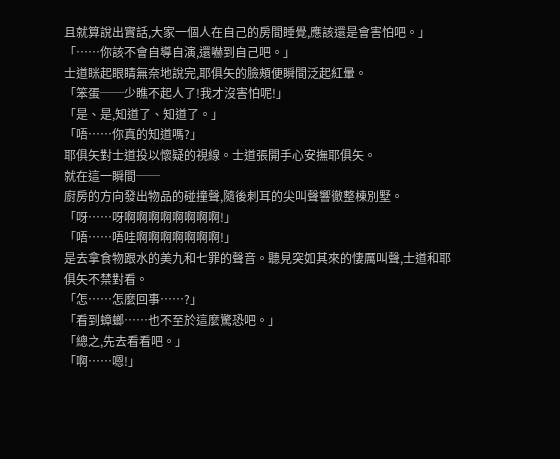且就算說出實話,大家一個人在自己的房間睡覺,應該還是會害怕吧。」
「……你該不會自導自演,還嚇到自己吧。」
士道眯起眼睛無奈地說完,耶俱矢的臉頰便瞬間泛起紅暈。
「笨蛋──少瞧不起人了!我才沒害怕呢!」
「是、是,知道了、知道了。」
「唔……你真的知道嗎?」
耶俱矢對士道投以懷疑的視線。士道張開手心安撫耶俱矢。
就在這一瞬間──
廚房的方向發出物品的碰撞聲,隨後刺耳的尖叫聲響徹整棟別墅。
「呀……呀啊啊啊啊啊啊啊啊!」
「唔……唔哇啊啊啊啊啊啊啊!」
是去拿食物跟水的美九和七罪的聲音。聽見突如其來的悽厲叫聲,士道和耶俱矢不禁對看。
「怎……怎麼回事……?」
「看到蟑螂……也不至於這麼驚恐吧。」
「總之,先去看看吧。」
「啊……嗯!」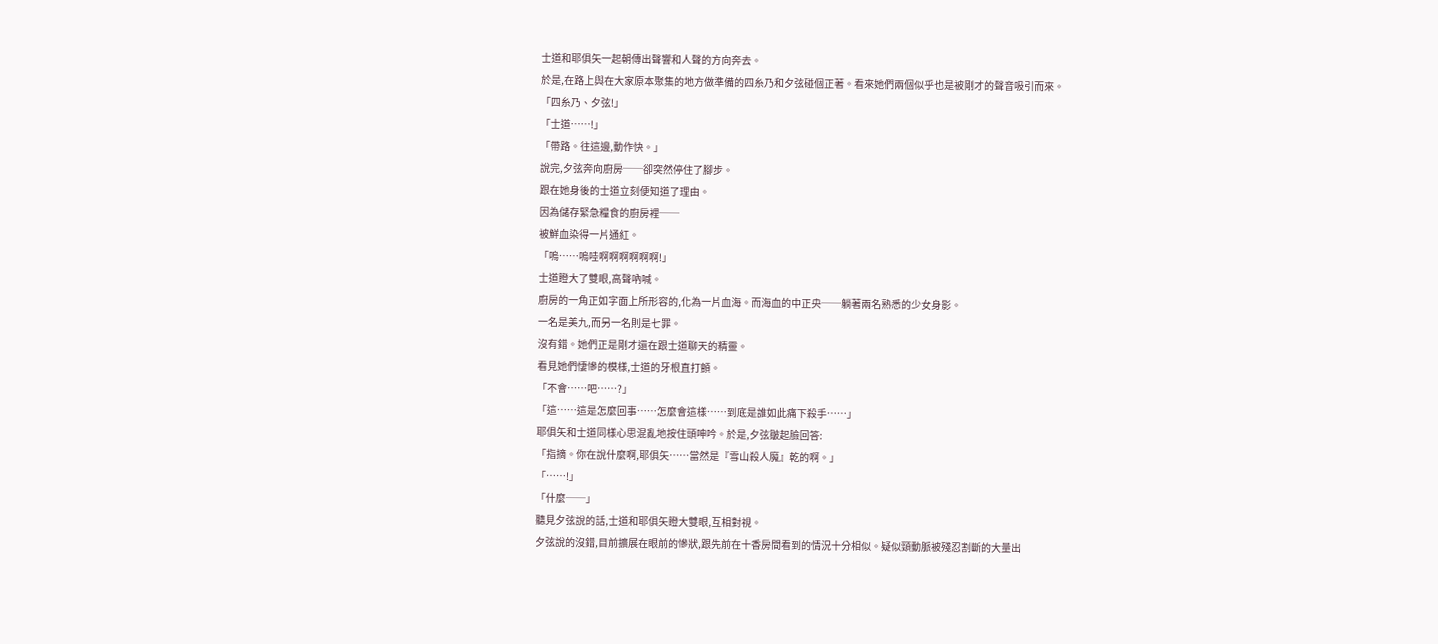士道和耶俱矢一起朝傳出聲響和人聲的方向奔去。
於是,在路上與在大家原本聚集的地方做準備的四糸乃和夕弦碰個正著。看來她們兩個似乎也是被剛才的聲音吸引而來。
「四糸乃、夕弦!」
「士道……!」
「帶路。往這邊,動作快。」
說完,夕弦奔向廚房──卻突然停住了腳步。
跟在她身後的士道立刻便知道了理由。
因為儲存緊急糧食的廚房裡──
被鮮血染得一片通紅。
「嗚……嗚哇啊啊啊啊啊啊!」
士道瞪大了雙眼,高聲吶喊。
廚房的一角正如字面上所形容的,化為一片血海。而海血的中正央──躺著兩名熟悉的少女身影。
一名是美九,而另一名則是七罪。
沒有錯。她們正是剛才還在跟士道聊天的精靈。
看見她們悽慘的模樣,士道的牙根直打顫。
「不會……吧……?」
「這……這是怎麼回事……怎麼會這樣……到底是誰如此痛下殺手……」
耶俱矢和士道同樣心思混亂地按住頭呻吟。於是,夕弦皺起臉回答:
「指摘。你在說什麼啊,耶俱矢……當然是『雪山殺人魔』乾的啊。」
「……!」
「什麼──」
聽見夕弦說的話,士道和耶俱矢瞪大雙眼,互相對視。
夕弦說的沒錯,目前擴展在眼前的慘狀,跟先前在十香房間看到的情況十分相似。疑似頸動脈被殘忍割斷的大量出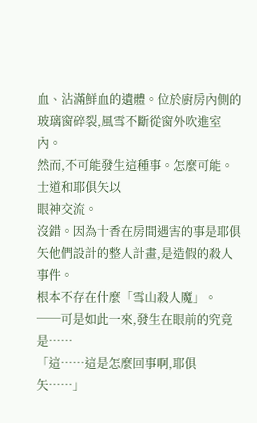血、沾滿鮮血的遺體。位於廚房內側的玻璃窗碎裂,風雪不斷從窗外吹進室內。
然而,不可能發生這種事。怎麼可能。士道和耶俱矢以
眼神交流。
沒錯。因為十香在房間遇害的事是耶俱矢他們設計的整人計畫,是造假的殺人事件。
根本不存在什麼「雪山殺人魔」。
──可是如此一來,發生在眼前的究竟是……
「這……這是怎麼回事啊,耶俱矢……」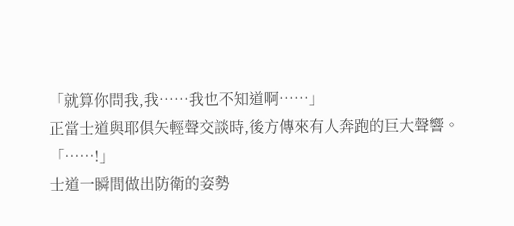「就算你問我,我……我也不知道啊……」
正當士道與耶俱矢輕聲交談時,後方傳來有人奔跑的巨大聲響。
「……!」
士道一瞬間做出防衛的姿勢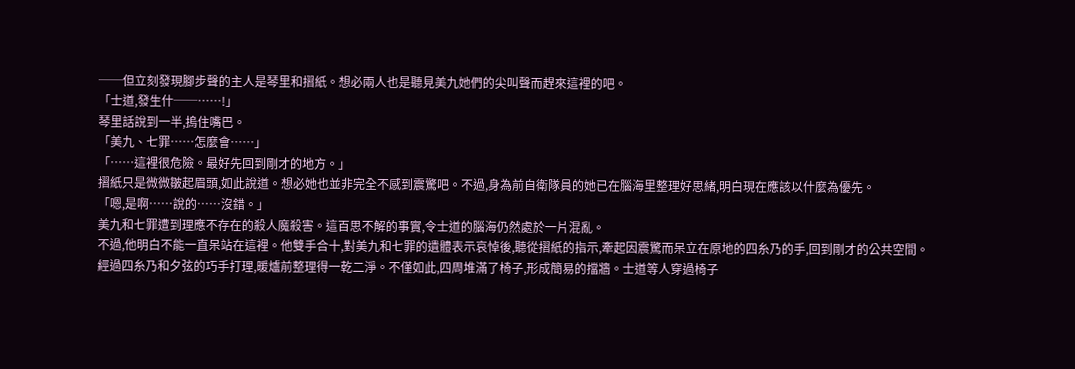──但立刻發現腳步聲的主人是琴里和摺紙。想必兩人也是聽見美九她們的尖叫聲而趕來這裡的吧。
「士道,發生什──……!」
琴里話說到一半,摀住嘴巴。
「美九、七罪……怎麼會……」
「……這裡很危險。最好先回到剛才的地方。」
摺紙只是微微皺起眉頭,如此說道。想必她也並非完全不感到震驚吧。不過,身為前自衛隊員的她已在腦海里整理好思緒,明白現在應該以什麼為優先。
「嗯,是啊……說的……沒錯。」
美九和七罪遭到理應不存在的殺人魔殺害。這百思不解的事實,令士道的腦海仍然處於一片混亂。
不過,他明白不能一直呆站在這裡。他雙手合十,對美九和七罪的遺體表示哀悼後,聽從摺紙的指示,牽起因震驚而呆立在原地的四糸乃的手,回到剛才的公共空間。
經過四糸乃和夕弦的巧手打理,暖爐前整理得一乾二淨。不僅如此,四周堆滿了椅子,形成簡易的擋牆。士道等人穿過椅子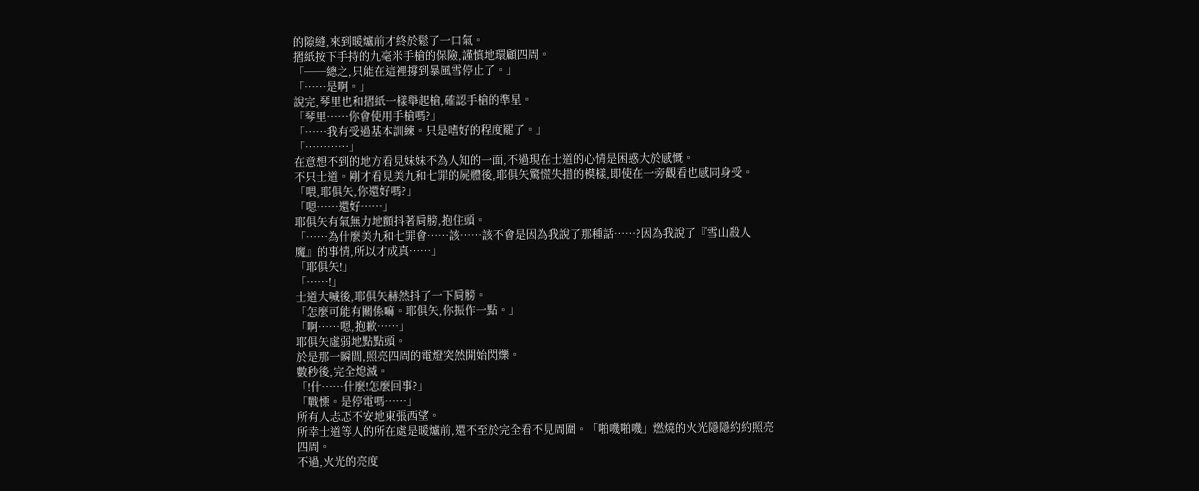的隙縫,來到暖爐前才終於鬆了一口氣。
摺紙按下手持的九毫米手槍的保險,謹慎地環顧四周。
「──總之,只能在這裡撐到暴風雪停止了。」
「……是啊。」
說完,琴里也和摺紙一樣舉起槍,確認手槍的準星。
「琴里……你會使用手槍嗎?」
「……我有受過基本訓練。只是嗜好的程度罷了。」
「…………」
在意想不到的地方看見妹妹不為人知的一面,不過現在士道的心情是困惑大於感慨。
不只士道。剛才看見美九和七罪的屍體後,耶俱矢驚慌失措的模樣,即使在一旁觀看也感同身受。
「喂,耶俱矢,你還好嗎?」
「嗯……還好……」
耶俱矢有氣無力地顫抖著肩膀,抱住頭。
「……為什麼美九和七罪會……該……該不會是因為我說了那種話……?因為我說了『雪山殺人魔』的事情,所以才成真……」
「耶俱矢!」
「……!」
士道大喊後,耶俱矢赫然抖了一下肩膀。
「怎麼可能有關係嘛。耶俱矢,你振作一點。」
「啊……嗯,抱歉……」
耶俱矢虛弱地點點頭。
於是那一瞬間,照亮四周的電燈突然開始閃爍。
數秒後,完全熄滅。
「!什……什麼!怎麼回事?」
「戰慄。是停電嗎……」
所有人忐忑不安地東張西望。
所幸士道等人的所在處是暖爐前,還不至於完全看不見周圍。「啪嘰啪嘰」燃燒的火光隱隱約約照亮四周。
不過,火光的亮度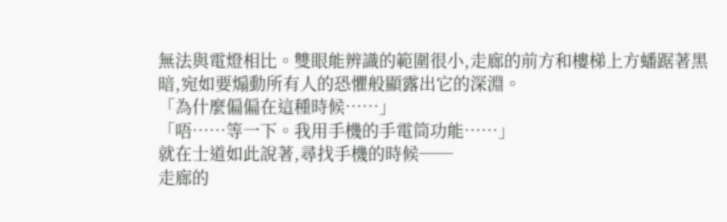無法與電燈相比。雙眼能辨識的範圍很小,走廊的前方和樓梯上方蟠踞著黑暗,宛如要煽動所有人的恐懼般顯露出它的深淵。
「為什麼偏偏在這種時候……」
「唔……等一下。我用手機的手電筒功能……」
就在士道如此說著,尋找手機的時候──
走廊的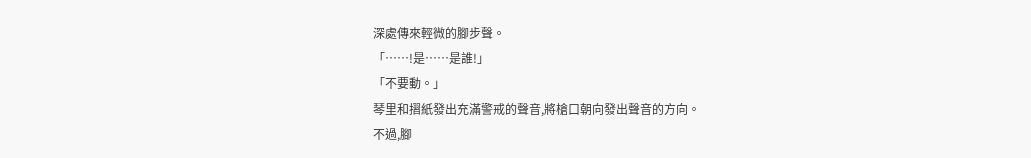深處傳來輕微的腳步聲。
「……!是……是誰!」
「不要動。」
琴里和摺紙發出充滿警戒的聲音,將槍口朝向發出聲音的方向。
不過,腳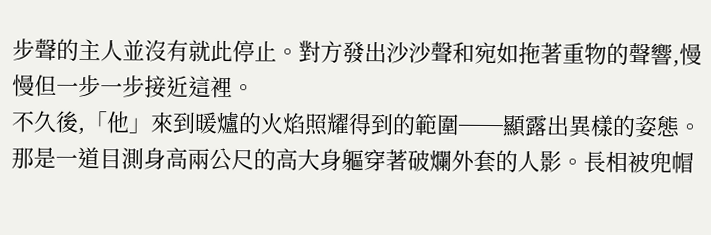步聲的主人並沒有就此停止。對方發出沙沙聲和宛如拖著重物的聲響,慢慢但一步一步接近這裡。
不久後,「他」來到暖爐的火焰照耀得到的範圍──顯露出異樣的姿態。
那是一道目測身高兩公尺的高大身軀穿著破爛外套的人影。長相被兜帽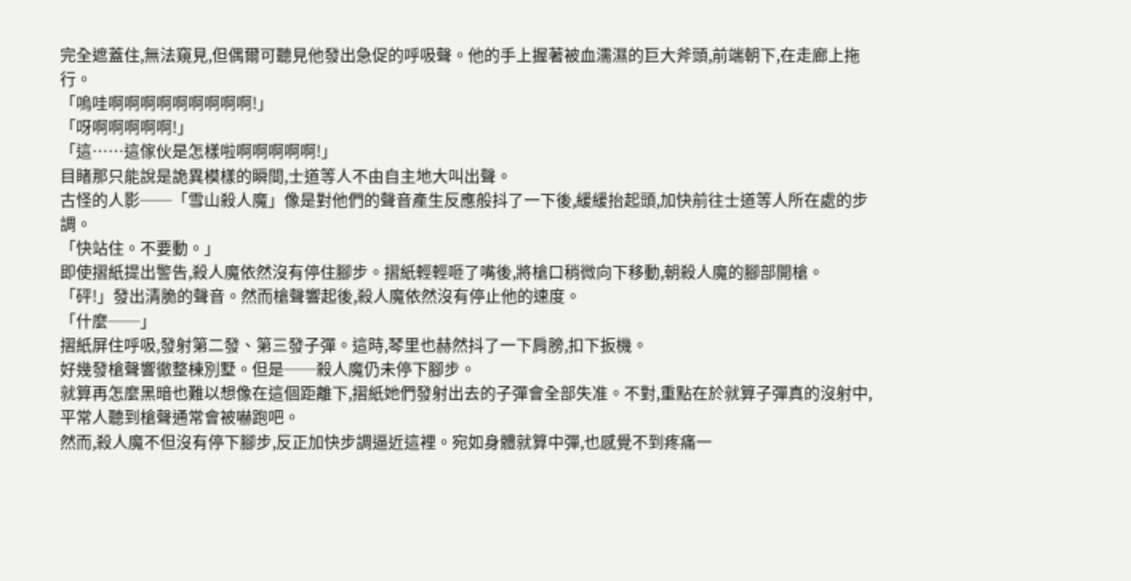完全遮蓋住,無法窺見,但偶爾可聽見他發出急促的呼吸聲。他的手上握著被血濡濕的巨大斧頭,前端朝下,在走廊上拖行。
「嗚哇啊啊啊啊啊啊啊啊啊!」
「呀啊啊啊啊啊!」
「這……這傢伙是怎樣啦啊啊啊啊啊!」
目睹那只能說是詭異模樣的瞬間,士道等人不由自主地大叫出聲。
古怪的人影──「雪山殺人魔」像是對他們的聲音產生反應般抖了一下後,緩緩抬起頭,加快前往士道等人所在處的步調。
「快站住。不要動。」
即使摺紙提出警告,殺人魔依然沒有停住腳步。摺紙輕輕咂了嘴後,將槍口稍微向下移動,朝殺人魔的腳部開槍。
「砰!」發出清脆的聲音。然而槍聲響起後,殺人魔依然沒有停止他的速度。
「什麼──」
摺紙屏住呼吸,發射第二發、第三發子彈。這時,琴里也赫然抖了一下肩膀,扣下扳機。
好幾發槍聲響徹整棟別墅。但是──殺人魔仍未停下腳步。
就算再怎麼黑暗也難以想像在這個距離下,摺紙她們發射出去的子彈會全部失准。不對,重點在於就算子彈真的沒射中,平常人聽到槍聲通常會被嚇跑吧。
然而,殺人魔不但沒有停下腳步,反正加快步調逼近這裡。宛如身體就算中彈,也感覺不到疼痛一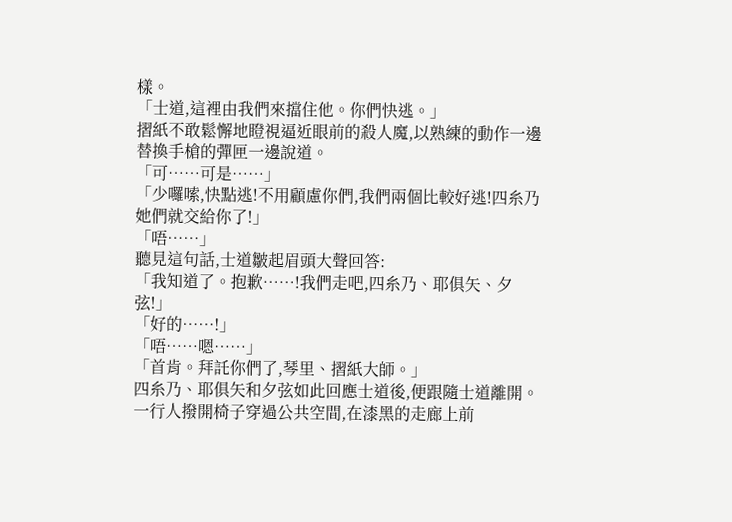樣。
「士道,這裡由我們來擋住他。你們快逃。」
摺紙不敢鬆懈地瞪視逼近眼前的殺人魔,以熟練的動作一邊替換手槍的彈匣一邊說道。
「可……可是……」
「少囉嗦,快點逃!不用顧慮你們,我們兩個比較好逃!四糸乃她們就交給你了!」
「唔……」
聽見這句話,士道皺起眉頭大聲回答:
「我知道了。抱歉……!我們走吧,四糸乃、耶俱矢、夕弦!」
「好的……!」
「唔……嗯……」
「首肯。拜託你們了,琴里、摺紙大師。」
四糸乃、耶俱矢和夕弦如此回應士道後,便跟隨士道離開。
一行人撥開椅子穿過公共空間,在漆黑的走廊上前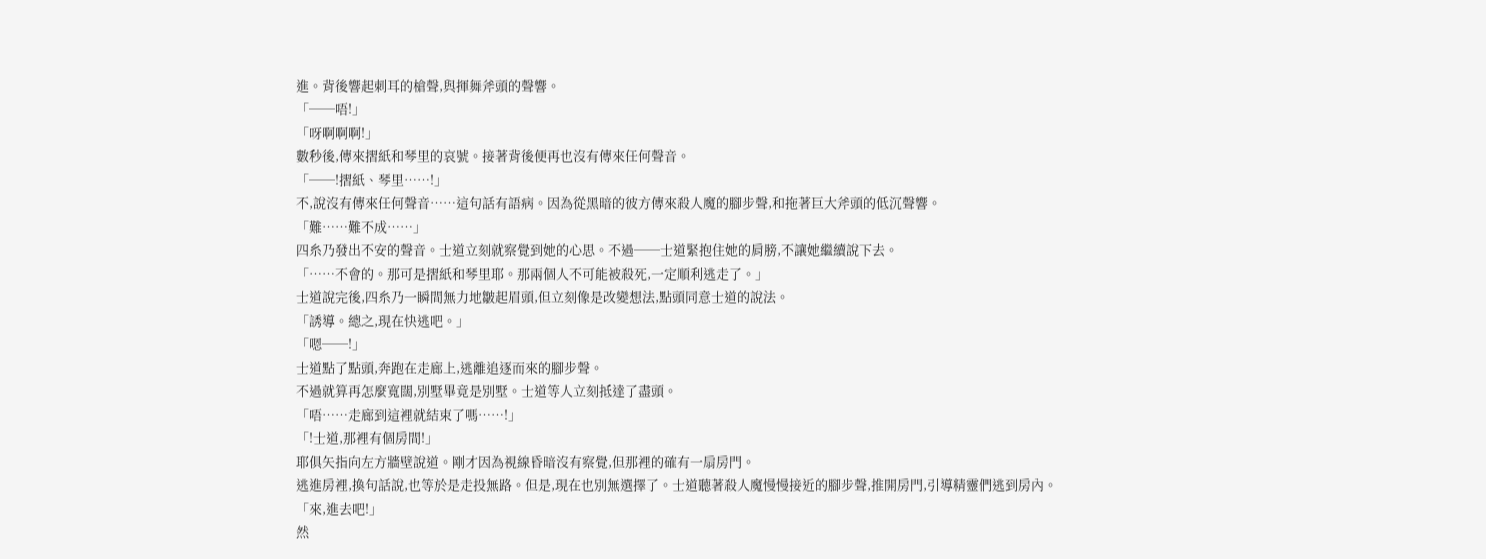進。背後響起刺耳的槍聲,與揮舞斧頭的聲響。
「──唔!」
「呀啊啊啊!」
數秒後,傳來摺紙和琴里的哀號。接著背後便再也沒有傳來任何聲音。
「──!摺紙、琴里……!」
不,說沒有傳來任何聲音……這句話有語病。因為從黑暗的彼方傳來殺人魔的腳步聲,和拖著巨大斧頭的低沉聲響。
「難……難不成……」
四糸乃發出不安的聲音。士道立刻就察覺到她的心思。不過──士道緊抱住她的肩膀,不讓她繼續說下去。
「……不會的。那可是摺紙和琴里耶。那兩個人不可能被殺死,一定順利逃走了。」
士道說完後,四糸乃一瞬間無力地皺起眉頭,但立刻像是改變想法,點頭同意士道的說法。
「誘導。總之,現在快逃吧。」
「嗯──!」
士道點了點頭,奔跑在走廊上,逃離追逐而來的腳步聲。
不過就算再怎麼寬闊,別墅畢竟是別墅。士道等人立刻抵達了盡頭。
「唔……走廊到這裡就結束了嗎……!」
「!士道,那裡有個房間!」
耶俱矢指向左方牆壁說道。剛才因為視線昏暗沒有察覺,但那裡的確有一扇房門。
逃進房裡,換句話說,也等於是走投無路。但是,現在也別無選擇了。士道聽著殺人魔慢慢接近的腳步聲,推開房門,引導精靈們逃到房內。
「來,進去吧!」
然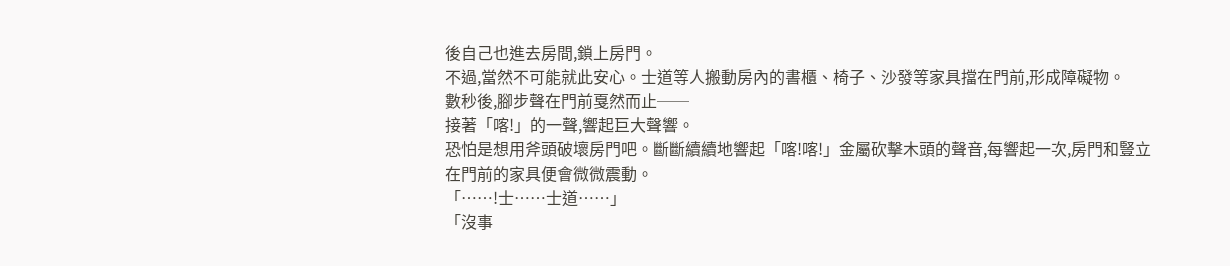後自己也進去房間,鎖上房門。
不過,當然不可能就此安心。士道等人搬動房內的書櫃、椅子、沙發等家具擋在門前,形成障礙物。
數秒後,腳步聲在門前戛然而止──
接著「喀!」的一聲,響起巨大聲響。
恐怕是想用斧頭破壞房門吧。斷斷續續地響起「喀!喀!」金屬砍擊木頭的聲音,每響起一次,房門和豎立在門前的家具便會微微震動。
「……!士……士道……」
「沒事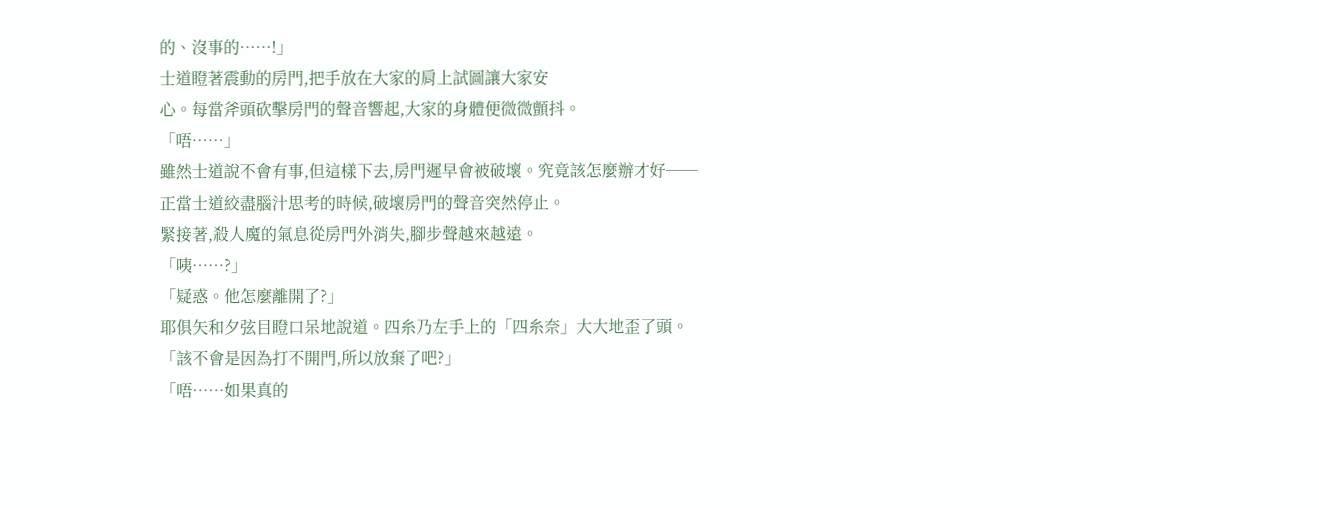的、沒事的……!」
士道瞪著震動的房門,把手放在大家的肩上試圖讓大家安
心。每當斧頭砍擊房門的聲音響起,大家的身體便微微顫抖。
「唔……」
雖然士道說不會有事,但這樣下去,房門遲早會被破壞。究竟該怎麼辦才好──
正當士道絞盡腦汁思考的時候,破壞房門的聲音突然停止。
緊接著,殺人魔的氣息從房門外消失,腳步聲越來越遠。
「咦……?」
「疑惑。他怎麼離開了?」
耶俱矢和夕弦目瞪口呆地說道。四糸乃左手上的「四糸奈」大大地歪了頭。
「該不會是因為打不開門,所以放棄了吧?」
「唔……如果真的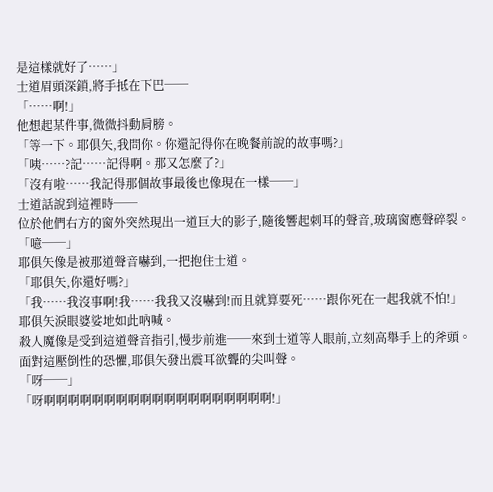是這樣就好了……」
士道眉頭深鎖,將手抵在下巴──
「……啊!」
他想起某件事,微微抖動肩膀。
「等一下。耶俱矢,我問你。你還記得你在晚餐前說的故事嗎?」
「咦……?記……記得啊。那又怎麼了?」
「沒有啦……我記得那個故事最後也像現在一樣──」
士道話說到這裡時──
位於他們右方的窗外突然現出一道巨大的影子,隨後響起刺耳的聲音,玻璃窗應聲碎裂。
「噫──」
耶俱矢像是被那道聲音嚇到,一把抱住士道。
「耶俱矢,你還好嗎?」
「我……我沒事啊!我……我我又沒嚇到!而且就算要死……跟你死在一起我就不怕!」
耶俱矢淚眼婆娑地如此吶喊。
殺人魔像是受到這道聲音指引,慢步前進──來到士道等人眼前,立刻高舉手上的斧頭。
面對這壓倒性的恐懼,耶俱矢發出震耳欲聾的尖叫聲。
「呀──」
「呀啊啊啊啊啊啊啊啊啊啊啊啊啊啊啊啊啊啊啊!」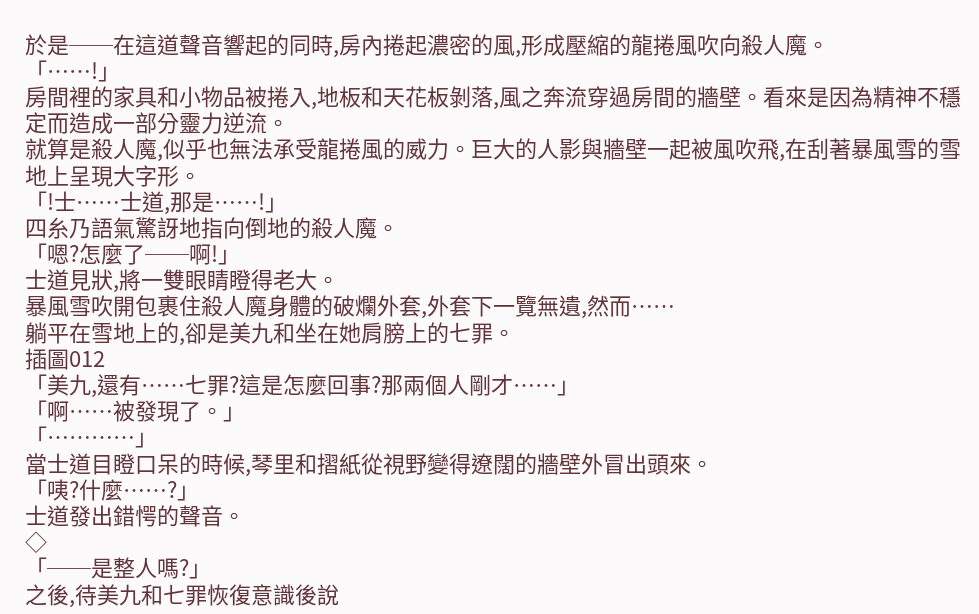於是──在這道聲音響起的同時,房內捲起濃密的風,形成壓縮的龍捲風吹向殺人魔。
「……!」
房間裡的家具和小物品被捲入,地板和天花板剝落,風之奔流穿過房間的牆壁。看來是因為精神不穩定而造成一部分靈力逆流。
就算是殺人魔,似乎也無法承受龍捲風的威力。巨大的人影與牆壁一起被風吹飛,在刮著暴風雪的雪地上呈現大字形。
「!士……士道,那是……!」
四糸乃語氣驚訝地指向倒地的殺人魔。
「嗯?怎麼了──啊!」
士道見狀,將一雙眼睛瞪得老大。
暴風雪吹開包裹住殺人魔身體的破爛外套,外套下一覽無遺,然而……
躺平在雪地上的,卻是美九和坐在她肩膀上的七罪。
插圖012
「美九,還有……七罪?這是怎麼回事?那兩個人剛才……」
「啊……被發現了。」
「…………」
當士道目瞪口呆的時候,琴里和摺紙從視野變得遼闊的牆壁外冒出頭來。
「咦?什麼……?」
士道發出錯愕的聲音。
◇
「──是整人嗎?」
之後,待美九和七罪恢復意識後說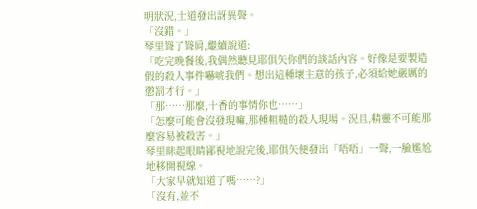明狀況,士道發出訝異聲。
「沒錯。」
琴里聳了聳肩,繼續說道:
「吃完晚餐後,我偶然聽見耶俱矢你們的談話內容。好像是要製造假的殺人事件嚇唬我們。想出這種壞主意的孩子,必須給她嚴厲的懲罰才行。」
「那……那麼,十香的事情你也……」
「怎麼可能會沒發現嘛,那種粗糙的殺人現場。況且,精靈不可能那麼容易被殺害。」
琴里眯起眼睛鄙視地說完後,耶俱矢便發出「唔唔」一聲,一臉尷尬地移開視線。
「大家早就知道了嗎……?」
「沒有,並不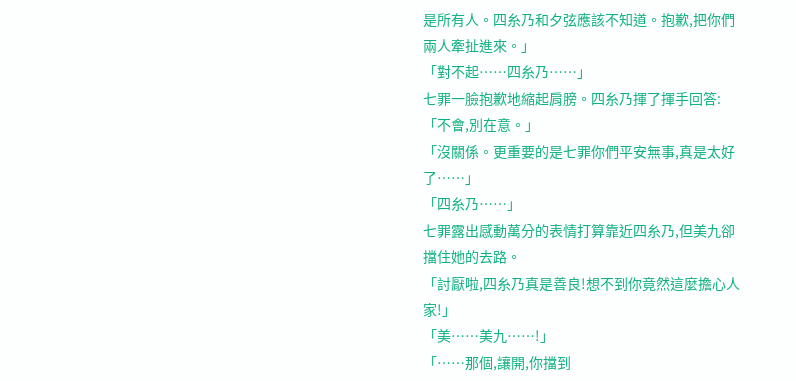是所有人。四糸乃和夕弦應該不知道。抱歉,把你們兩人牽扯進來。」
「對不起……四糸乃……」
七罪一臉抱歉地縮起肩膀。四糸乃揮了揮手回答:「不會,別在意。」
「沒關係。更重要的是七罪你們平安無事,真是太好了……」
「四糸乃……」
七罪露出感動萬分的表情打算靠近四糸乃,但美九卻擋住她的去路。
「討厭啦,四糸乃真是善良!想不到你竟然這麼擔心人家!」
「美……美九……!」
「……那個,讓開,你擋到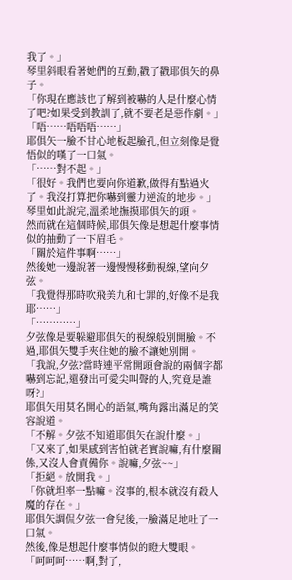我了。」
琴里斜眼看著她們的互動,戳了戳耶俱矢的鼻子。
「你現在應該也了解到被嚇的人是什麼心情了吧?如果受到教訓了,就不要老是惡作劇。」
「唔……唔唔唔……」
耶俱矢一臉不甘心地板起臉孔,但立刻像是覺悟似的嘆了一口氣。
「……對不起。」
「很好。我們也要向你道歉,做得有點過火了。我沒打算把你嚇到靈力逆流的地步。」
琴里如此說完,溫柔地撫摸耶俱矢的頭。
然而就在這個時候,耶俱矢像是想起什麼事情似的抽動了一下眉毛。
「關於這件事啊……」
然後她一邊說著一邊慢慢移動視線,望向夕弦。
「我覺得那時吹飛美九和七罪的,好像不是我耶……」
「…………」
夕弦像是要躲避耶俱矢的視線般別開臉。不過,耶俱矢雙手夾住她的臉不讓她別開。
「我說,夕弦?當時連平常開頭會說的兩個字都嚇到忘記,還發出可愛尖叫聲的人,究竟是誰呀?」
耶俱矢用莫名開心的語氣,嘴角露出滿足的笑容說道。
「不解。夕弦不知道耶俱矢在說什麼。」
「又來了,如果感到害怕就老實說嘛,有什麼關係,又沒人會責備你。說嘛,夕弦~~」
「拒絕。放開我。」
「你就坦率一點嘛。沒事的,根本就沒有殺人魔的存在。」
耶俱矢調侃夕弦一會兒後,一臉滿足地吐了一口氣。
然後,像是想起什麼事情似的瞪大雙眼。
「呵呵呵……啊,對了,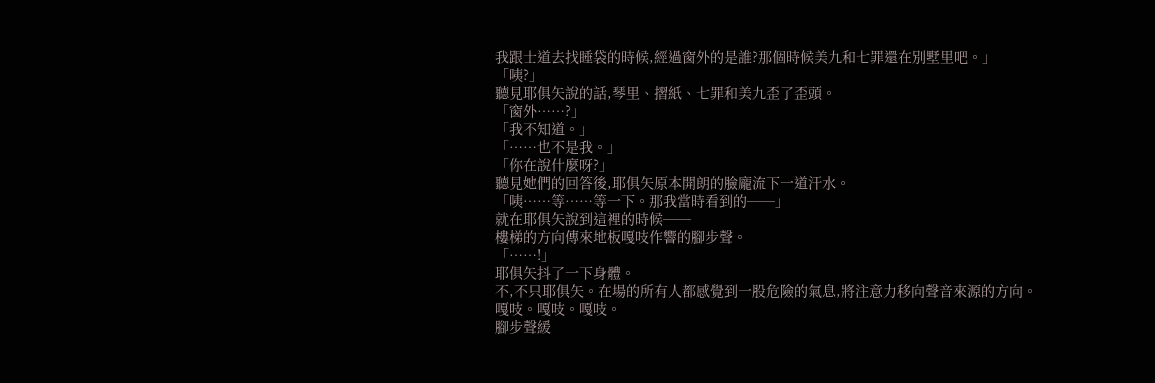我跟士道去找睡袋的時候,經過窗外的是誰?那個時候美九和七罪還在別墅里吧。」
「咦?」
聽見耶俱矢說的話,琴里、摺紙、七罪和美九歪了歪頭。
「窗外……?」
「我不知道。」
「……也不是我。」
「你在說什麼呀?」
聽見她們的回答後,耶俱矢原本開朗的臉龐流下一道汗水。
「咦……等……等一下。那我當時看到的──」
就在耶俱矢說到這裡的時候──
樓梯的方向傳來地板嘎吱作響的腳步聲。
「……!」
耶俱矢抖了一下身體。
不,不只耶俱矢。在場的所有人都感覺到一股危險的氣息,將注意力移向聲音來源的方向。
嘎吱。嘎吱。嘎吱。
腳步聲緩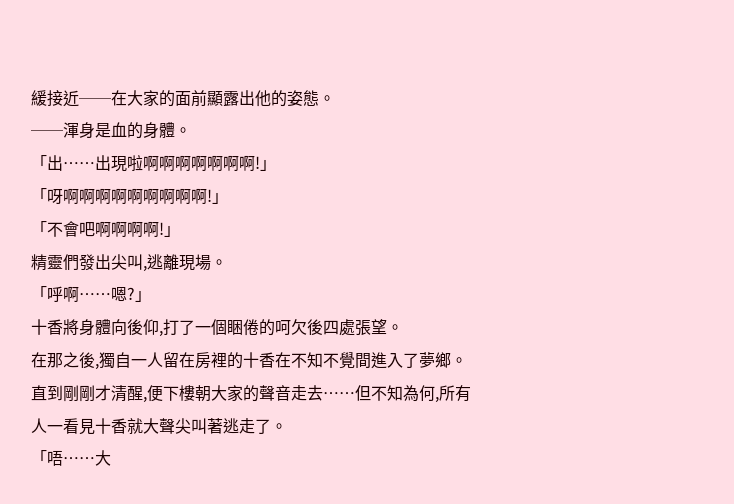緩接近──在大家的面前顯露出他的姿態。
──渾身是血的身體。
「出……出現啦啊啊啊啊啊啊啊!」
「呀啊啊啊啊啊啊啊啊啊!」
「不會吧啊啊啊啊!」
精靈們發出尖叫,逃離現場。
「呼啊……嗯?」
十香將身體向後仰,打了一個睏倦的呵欠後四處張望。
在那之後,獨自一人留在房裡的十香在不知不覺間進入了夢鄉。
直到剛剛才清醒,便下樓朝大家的聲音走去……但不知為何,所有人一看見十香就大聲尖叫著逃走了。
「唔……大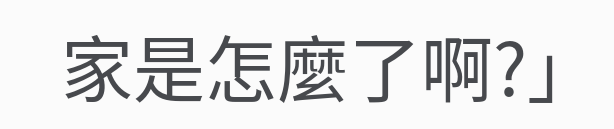家是怎麼了啊?」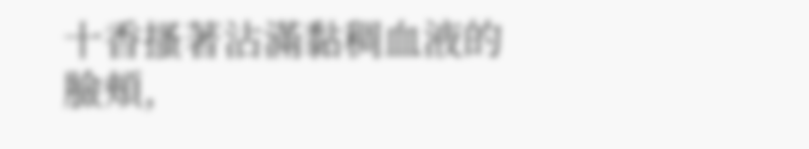十香搔著沾滿黏稠血液的臉頰,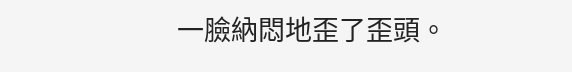一臉納悶地歪了歪頭。